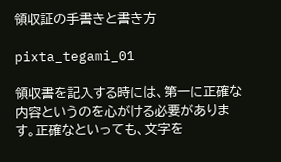領収証の手書きと書き方

pixta_tegami_01

領収書を記入する時には、第一に正確な内容というのを心がける必要があります。正確なといっても、文字を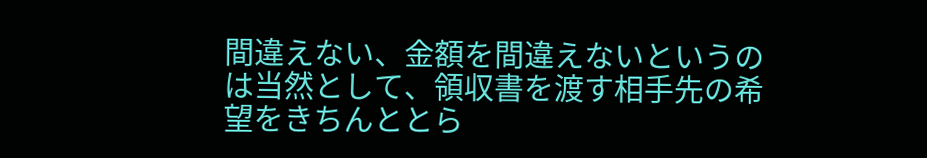間違えない、金額を間違えないというのは当然として、領収書を渡す相手先の希望をきちんととら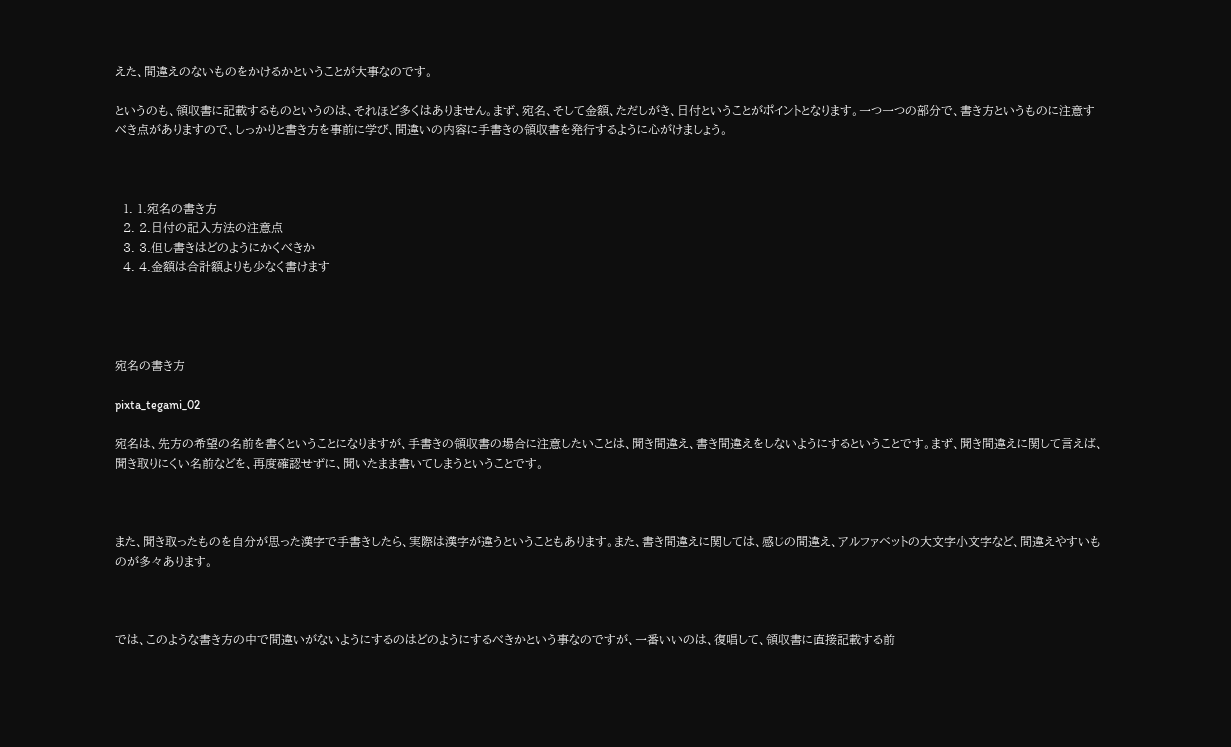えた、間違えのないものをかけるかということが大事なのです。

というのも、領収書に記載するものというのは、それほど多くはありません。まず、宛名、そして金額、ただしがき、日付ということがポイントとなります。一つ一つの部分で、書き方というものに注意すべき点がありますので、しっかりと書き方を事前に学び、間違いの内容に手書きの領収書を発行するように心がけましょう。



  1. 1.宛名の書き方
  2. 2.日付の記入方法の注意点
  3. 3.但し書きはどのようにかくべきか
  4. 4.金額は合計額よりも少なく書けます




宛名の書き方

pixta_tegami_02

宛名は、先方の希望の名前を書くということになりますが、手書きの領収書の場合に注意したいことは、聞き間違え、書き間違えをしないようにするということです。まず、聞き間違えに関して言えば、聞き取りにくい名前などを、再度確認せずに、聞いたまま書いてしまうということです。



また、聞き取ったものを自分が思った漢字で手書きしたら、実際は漢字が違うということもあります。また、書き間違えに関しては、感じの間違え、アルファベットの大文字小文字など、間違えやすいものが多々あります。



では、このような書き方の中で間違いがないようにするのはどのようにするべきかという事なのですが、一番いいのは、復唱して、領収書に直接記載する前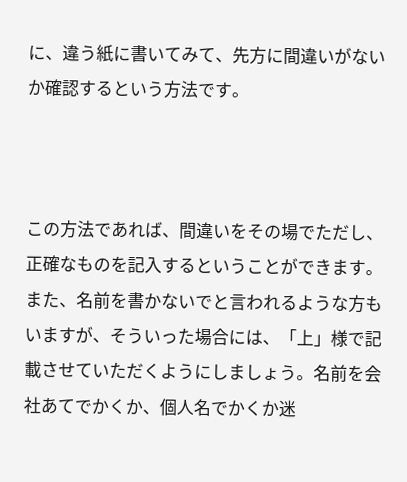に、違う紙に書いてみて、先方に間違いがないか確認するという方法です。



この方法であれば、間違いをその場でただし、正確なものを記入するということができます。また、名前を書かないでと言われるような方もいますが、そういった場合には、「上」様で記載させていただくようにしましょう。名前を会社あてでかくか、個人名でかくか迷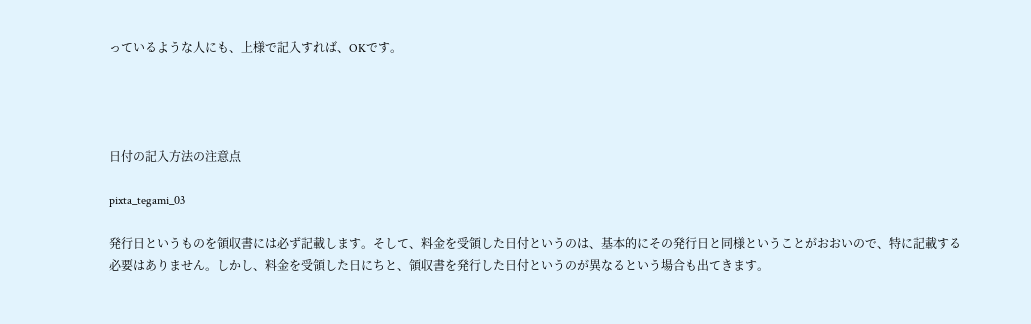っているような人にも、上様で記入すれば、OKです。




日付の記入方法の注意点

pixta_tegami_03

発行日というものを領収書には必ず記載します。そして、料金を受領した日付というのは、基本的にその発行日と同様ということがおおいので、特に記載する必要はありません。しかし、料金を受領した日にちと、領収書を発行した日付というのが異なるという場合も出てきます。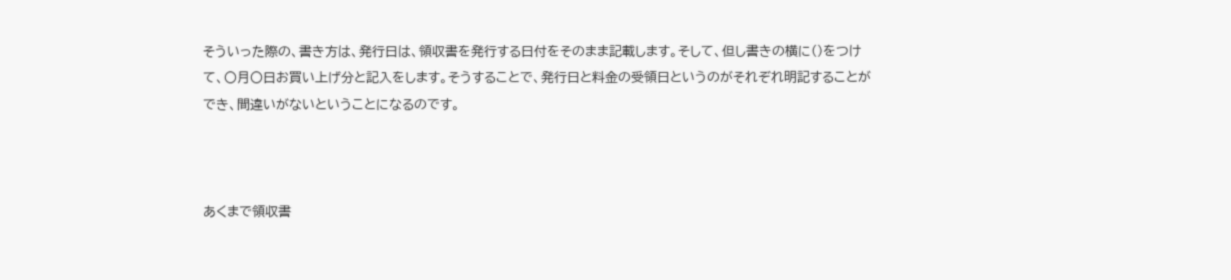そういった際の、書き方は、発行日は、領収書を発行する日付をそのまま記載します。そして、但し書きの横に()をつけて、〇月〇日お買い上げ分と記入をします。そうすることで、発行日と料金の受領日というのがそれぞれ明記することができ、間違いがないということになるのです。



あくまで領収書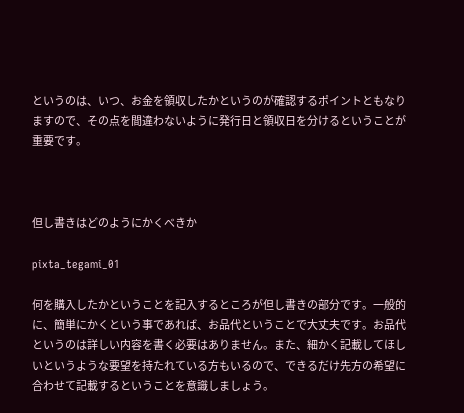というのは、いつ、お金を領収したかというのが確認するポイントともなりますので、その点を間違わないように発行日と領収日を分けるということが重要です。



但し書きはどのようにかくべきか

pixta_tegami_01

何を購入したかということを記入するところが但し書きの部分です。一般的に、簡単にかくという事であれば、お品代ということで大丈夫です。お品代というのは詳しい内容を書く必要はありません。また、細かく記載してほしいというような要望を持たれている方もいるので、できるだけ先方の希望に合わせて記載するということを意識しましょう。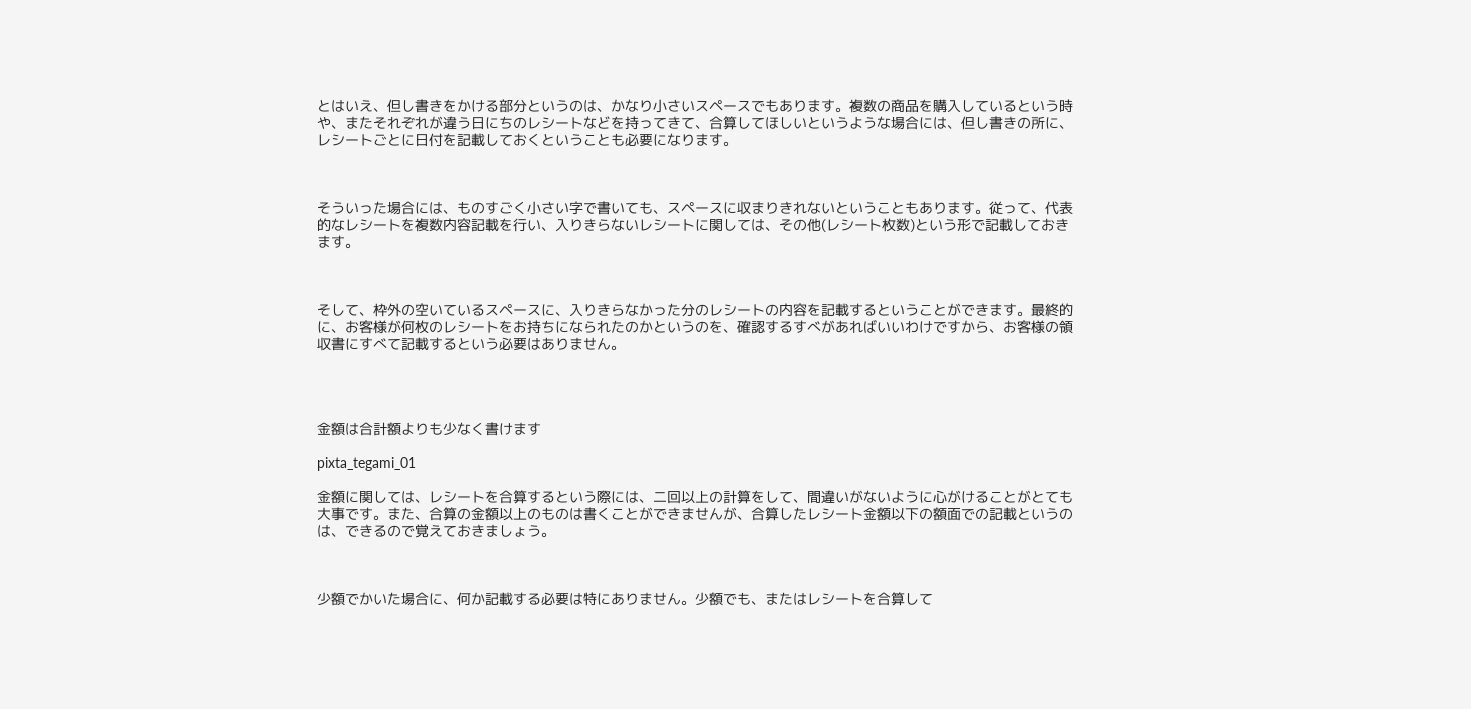とはいえ、但し書きをかける部分というのは、かなり小さいスペースでもあります。複数の商品を購入しているという時や、またそれぞれが違う日にちのレシートなどを持ってきて、合算してほしいというような場合には、但し書きの所に、レシートごとに日付を記載しておくということも必要になります。



そういった場合には、ものすごく小さい字で書いても、スペースに収まりきれないということもあります。従って、代表的なレシートを複数内容記載を行い、入りきらないレシートに関しては、その他(レシート枚数)という形で記載しておきます。



そして、枠外の空いているスペースに、入りきらなかった分のレシートの内容を記載するということができます。最終的に、お客様が何枚のレシートをお持ちになられたのかというのを、確認するすべがあればいいわけですから、お客様の領収書にすべて記載するという必要はありません。




金額は合計額よりも少なく書けます

pixta_tegami_01

金額に関しては、レシートを合算するという際には、二回以上の計算をして、間違いがないように心がけることがとても大事です。また、合算の金額以上のものは書くことができませんが、合算したレシート金額以下の額面での記載というのは、できるので覚えておきましょう。



少額でかいた場合に、何か記載する必要は特にありません。少額でも、またはレシートを合算して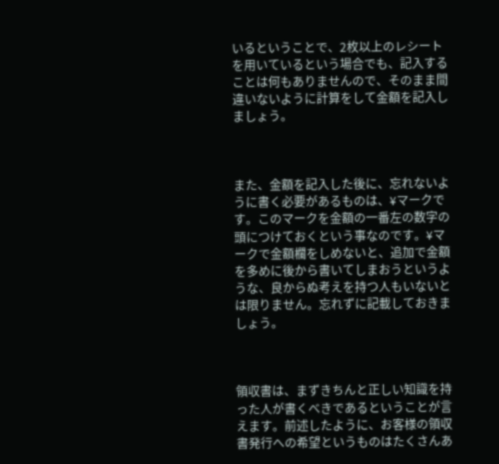いるということで、2枚以上のレシートを用いているという場合でも、記入することは何もありませんので、そのまま間違いないように計算をして金額を記入しましょう。



また、金額を記入した後に、忘れないように書く必要があるものは、¥マークです。このマークを金額の一番左の数字の頭につけておくという事なのです。¥マークで金額欄をしめないと、追加で金額を多めに後から書いてしまおうというような、良からぬ考えを持つ人もいないとは限りません。忘れずに記載しておきましょう。



領収書は、まずきちんと正しい知識を持った人が書くべきであるということが言えます。前述したように、お客様の領収書発行への希望というものはたくさんあ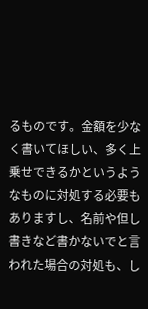るものです。金額を少なく書いてほしい、多く上乗せできるかというようなものに対処する必要もありますし、名前や但し書きなど書かないでと言われた場合の対処も、し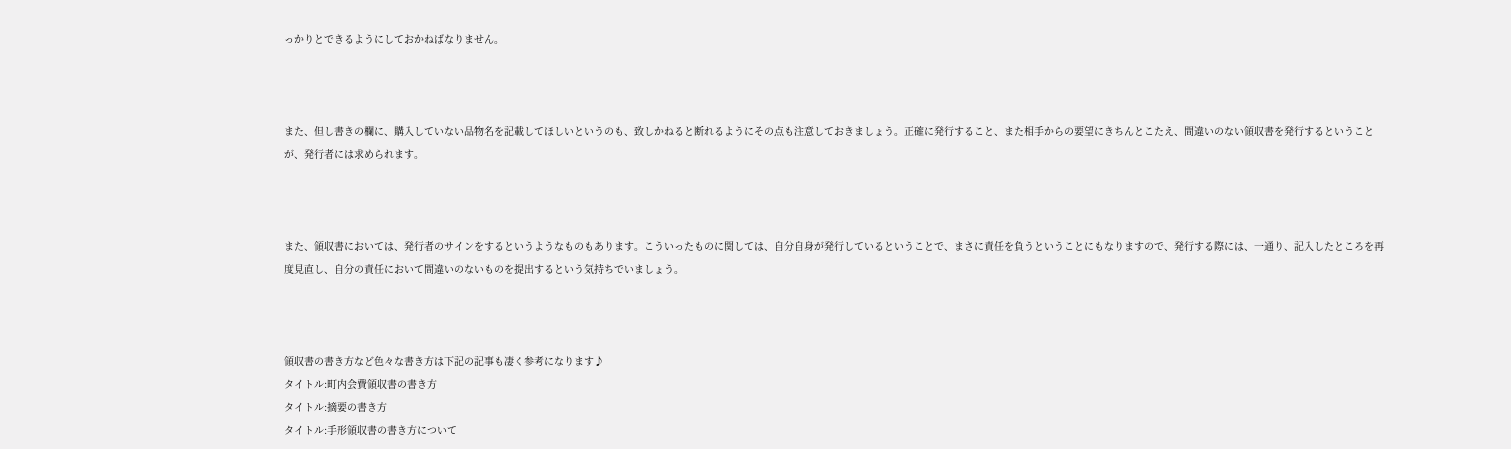っかりとできるようにしておかねばなりません。



また、但し書きの欄に、購入していない品物名を記載してほしいというのも、致しかねると断れるようにその点も注意しておきましょう。正確に発行すること、また相手からの要望にきちんとこたえ、間違いのない領収書を発行するということが、発行者には求められます。



また、領収書においては、発行者のサインをするというようなものもあります。こういったものに関しては、自分自身が発行しているということで、まさに責任を負うということにもなりますので、発行する際には、一通り、記入したところを再度見直し、自分の責任において間違いのないものを提出するという気持ちでいましょう。



領収書の書き方など色々な書き方は下記の記事も凄く参考になります♪
タイトル:町内会費領収書の書き方
タイトル:摘要の書き方
タイトル:手形領収書の書き方について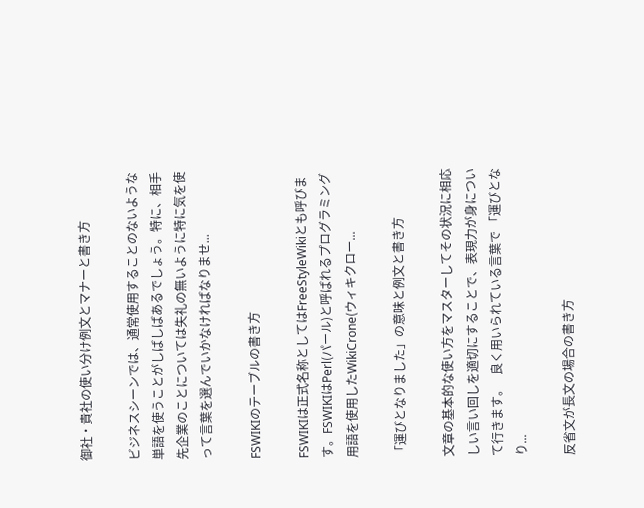御社・貴社の使い分け例文とマナーと書き方

ビジネスシーンでは、通常使用することのないような単語を使うことがしばしばあるでしょう。特に、相手先企業のことについては失礼の無いように特に気を使って言葉を選んでいかなければなりませ...

FSWIKIのテーブルの書き方

FSWIKIは正式名称としてはFreeStyleWikiとも呼びます。FSWIKIはPerl(パール)と呼ばれるプログラミング用語を使用したWikiCrone(ウィキクロー...

「運びとなりました」の意味と例文と書き方

文章の基本的な使い方をマスターしてその状況に相応しい言い回しを適切にすることで、表現力が身について行きます。   良く用いられている言葉で 「運びとなり...

反省文が長文の場合の書き方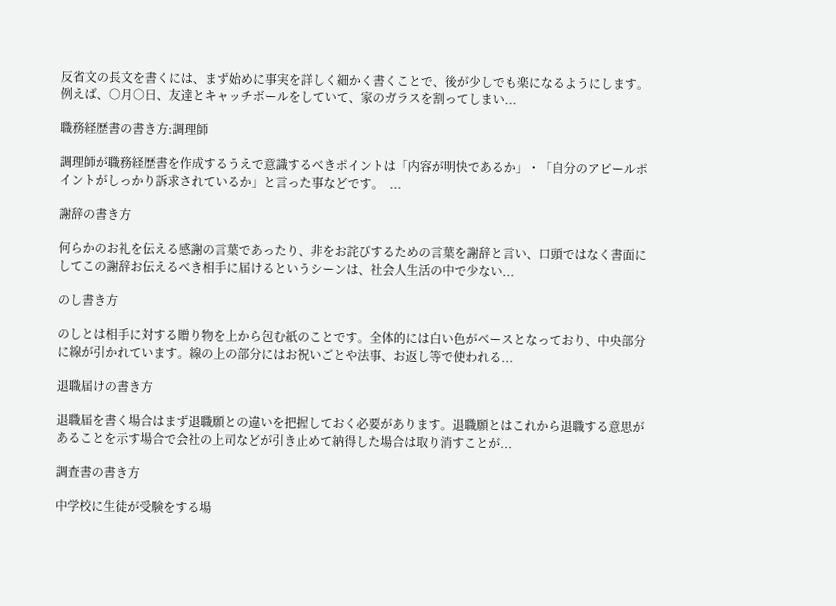反省文の長文を書くには、まず始めに事実を詳しく細かく書くことで、後が少しでも楽になるようにします。例えば、○月○日、友達とキャッチボールをしていて、家のガラスを割ってしまい...

職務経歴書の書き方:調理師

調理師が職務経歴書を作成するうえで意識するべきポイントは「内容が明快であるか」・「自分のアピールポイントがしっかり訴求されているか」と言った事などです。  ...

謝辞の書き方

何らかのお礼を伝える感謝の言葉であったり、非をお詫びするための言葉を謝辞と言い、口頭ではなく書面にしてこの謝辞お伝えるべき相手に届けるというシーンは、社会人生活の中で少ない...

のし書き方

のしとは相手に対する贈り物を上から包む紙のことです。全体的には白い色がベースとなっており、中央部分に線が引かれています。線の上の部分にはお祝いごとや法事、お返し等で使われる...

退職届けの書き方

退職届を書く場合はまず退職願との違いを把握しておく必要があります。退職願とはこれから退職する意思があることを示す場合で会社の上司などが引き止めて納得した場合は取り消すことが...

調査書の書き方

中学校に生徒が受験をする場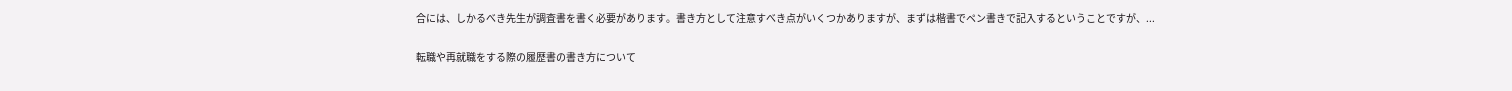合には、しかるべき先生が調査書を書く必要があります。書き方として注意すべき点がいくつかありますが、まずは楷書でペン書きで記入するということですが、...

転職や再就職をする際の履歴書の書き方について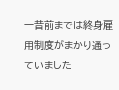一昔前までは終身雇用制度がまかり通っていました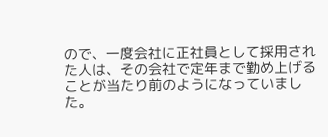ので、一度会社に正社員として採用された人は、その会社で定年まで勤め上げることが当たり前のようになっていました。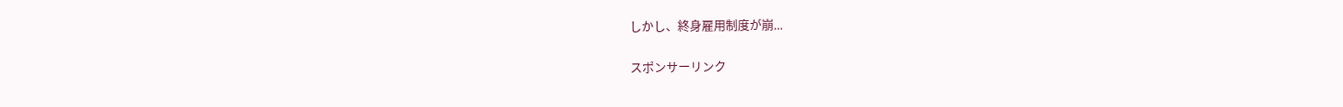しかし、終身雇用制度が崩...

スポンサーリンク